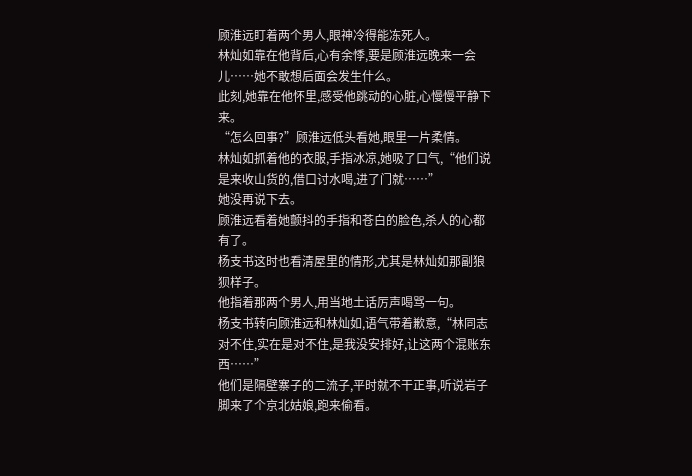顾淮远盯着两个男人,眼神冷得能冻死人。
林灿如靠在他背后,心有余悸,要是顾淮远晚来一会儿……她不敢想后面会发生什么。
此刻,她靠在他怀里,感受他跳动的心脏,心慢慢平静下来。
“怎么回事?”顾淮远低头看她,眼里一片柔情。
林灿如抓着他的衣服,手指冰凉,她吸了口气,“他们说是来收山货的,借口讨水喝,进了门就……”
她没再说下去。
顾淮远看着她颤抖的手指和苍白的脸色,杀人的心都有了。
杨支书这时也看清屋里的情形,尤其是林灿如那副狼狈样子。
他指着那两个男人,用当地土话厉声喝骂一句。
杨支书转向顾淮远和林灿如,语气带着歉意,“林同志对不住,实在是对不住,是我没安排好,让这两个混账东西……”
他们是隔壁寨子的二流子,平时就不干正事,听说岩子脚来了个京北姑娘,跑来偷看。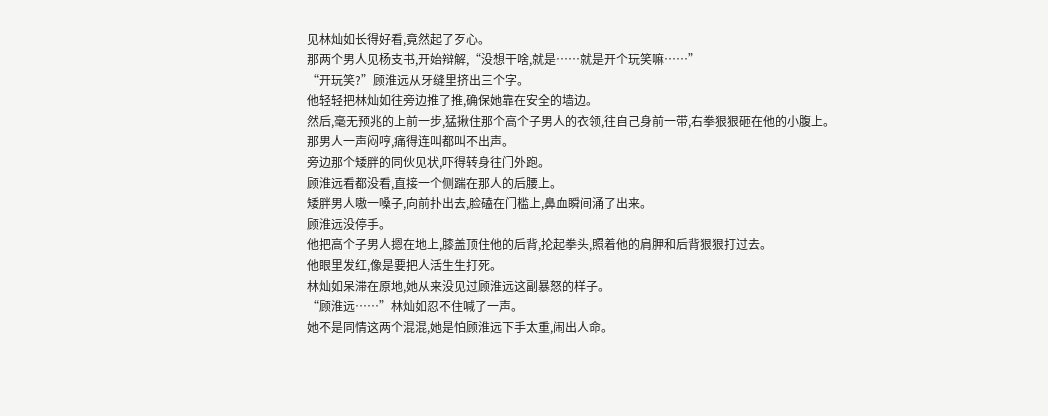见林灿如长得好看,竟然起了歹心。
那两个男人见杨支书,开始辩解,“没想干啥,就是……就是开个玩笑嘛……”
“开玩笑?”顾淮远从牙缝里挤出三个字。
他轻轻把林灿如往旁边推了推,确保她靠在安全的墙边。
然后,毫无预兆的上前一步,猛揪住那个高个子男人的衣领,往自己身前一带,右拳狠狠砸在他的小腹上。
那男人一声闷哼,痛得连叫都叫不出声。
旁边那个矮胖的同伙见状,吓得转身往门外跑。
顾淮远看都没看,直接一个侧踹在那人的后腰上。
矮胖男人嗷一嗓子,向前扑出去,脸磕在门槛上,鼻血瞬间涌了出来。
顾淮远没停手。
他把高个子男人摁在地上,膝盖顶住他的后背,抡起拳头,照着他的肩胛和后背狠狠打过去。
他眼里发红,像是要把人活生生打死。
林灿如呆滞在原地,她从来没见过顾淮远这副暴怒的样子。
“顾淮远……”林灿如忍不住喊了一声。
她不是同情这两个混混,她是怕顾淮远下手太重,闹出人命。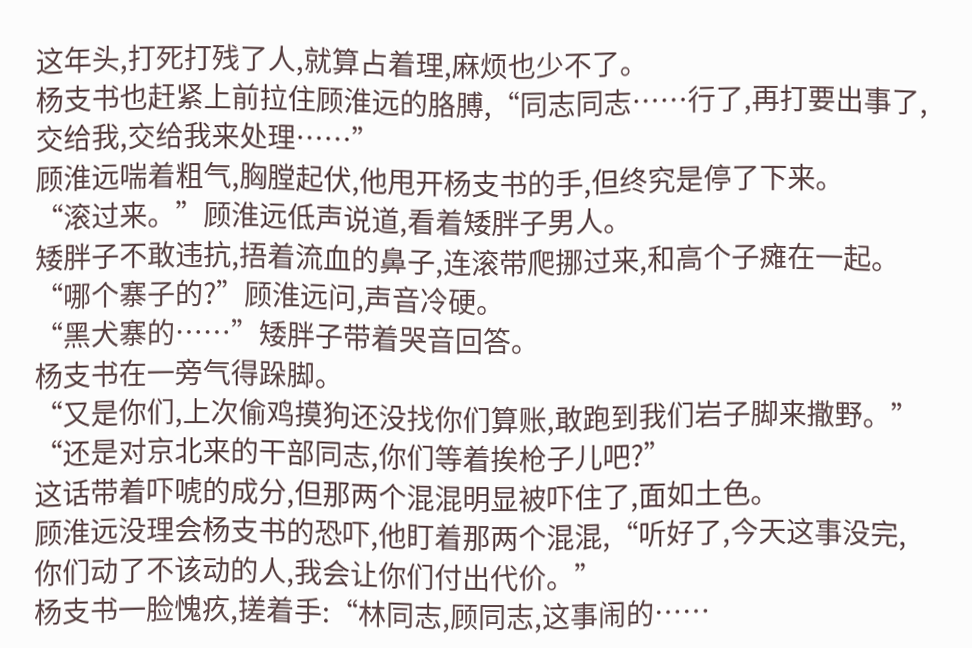这年头,打死打残了人,就算占着理,麻烦也少不了。
杨支书也赶紧上前拉住顾淮远的胳膊,“同志同志……行了,再打要出事了,交给我,交给我来处理……”
顾淮远喘着粗气,胸膛起伏,他甩开杨支书的手,但终究是停了下来。
“滚过来。”顾淮远低声说道,看着矮胖子男人。
矮胖子不敢违抗,捂着流血的鼻子,连滚带爬挪过来,和高个子瘫在一起。
“哪个寨子的?”顾淮远问,声音冷硬。
“黑犬寨的……”矮胖子带着哭音回答。
杨支书在一旁气得跺脚。
“又是你们,上次偷鸡摸狗还没找你们算账,敢跑到我们岩子脚来撒野。”
“还是对京北来的干部同志,你们等着挨枪子儿吧?”
这话带着吓唬的成分,但那两个混混明显被吓住了,面如土色。
顾淮远没理会杨支书的恐吓,他盯着那两个混混,“听好了,今天这事没完,你们动了不该动的人,我会让你们付出代价。”
杨支书一脸愧疚,搓着手:“林同志,顾同志,这事闹的……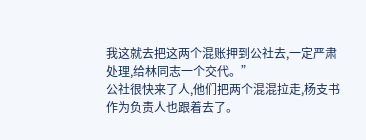我这就去把这两个混账押到公社去,一定严肃处理,给林同志一个交代。”
公社很快来了人,他们把两个混混拉走,杨支书作为负责人也跟着去了。